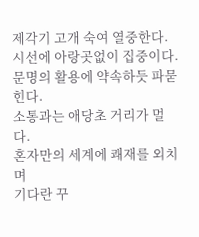제각기 고개 숙여 열중한다.
시선에 아랑곳없이 집중이다.
문명의 활용에 약속하듯 파묻힌다.
소통과는 애당초 거리가 멀다.
혼자만의 세계에 쾌재를 외치며
기다란 꾸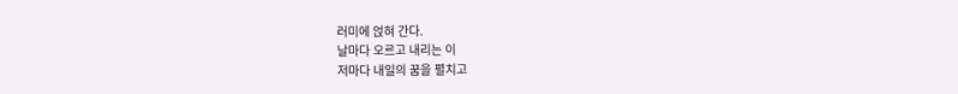러미에 얹혀 간다.
날마다 오르고 내리는 이
저마다 내일의 꿈을 펼치고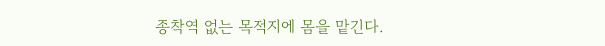종착역 없는 목적지에 몸을 맡긴다.